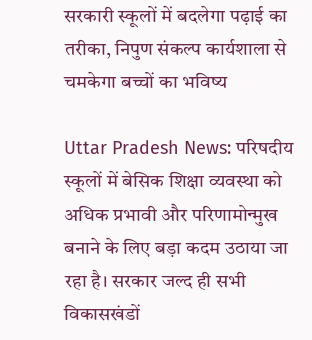सरकारी स्कूलों में बदलेगा पढ़ाई का तरीका, निपुण संकल्प कार्यशाला से चमकेगा बच्चों का भविष्य

Uttar Pradesh News: परिषदीय स्कूलों में बेसिक शिक्षा व्यवस्था को अधिक प्रभावी और परिणामोन्मुख बनाने के लिए बड़ा कदम उठाया जा रहा है। सरकार जल्द ही सभी विकासखंडों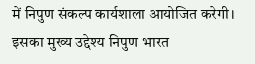में निपुण संकल्प कार्यशाला आयोजित करेगी। इसका मुख्य उद्देश्य निपुण भारत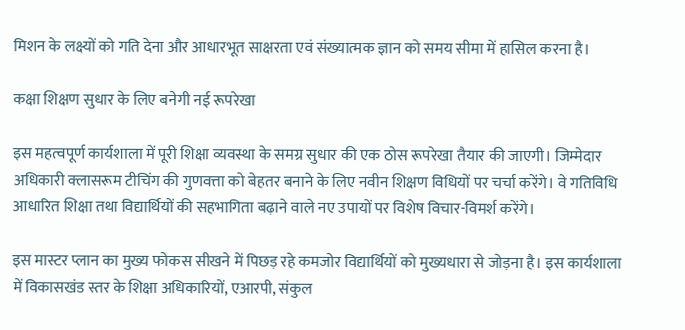मिशन के लक्ष्यों को गति देना और आधारभूत साक्षरता एवं संख्यात्मक ज्ञान को समय सीमा में हासिल करना है।

कक्षा शिक्षण सुधार के लिए बनेगी नई रूपरेखा

इस महत्वपूर्ण कार्यशाला में पूरी शिक्षा व्यवस्था के समग्र सुधार की एक ठोस रूपरेखा तैयार की जाएगी। जिम्मेदार अधिकारी क्लासरूम टीचिंग की गुणवत्ता को बेहतर बनाने के लिए नवीन शिक्षण विधियों पर चर्चा करेंगे। वे गतिविधि आधारित शिक्षा तथा विद्यार्थियों की सहभागिता बढ़ाने वाले नए उपायों पर विशेष विचार-विमर्श करेंगे।

इस मास्टर प्लान का मुख्य फोकस सीखने में पिछड़ रहे कमजोर विद्यार्थियों को मुख्यधारा से जोड़ना है। इस कार्यशाला में विकासखंड स्तर के शिक्षा अधिकारियों, एआरपी, संकुल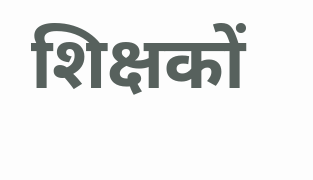शिक्षकों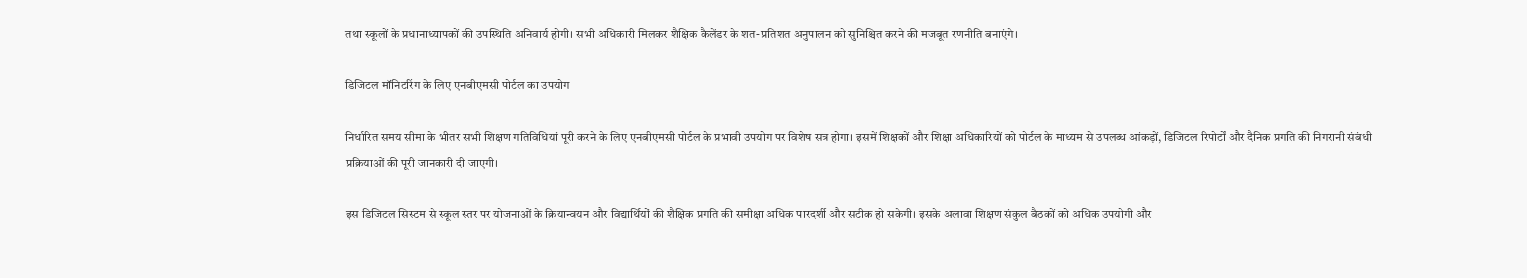तथा स्कूलों के प्रधानाध्यापकों की उपस्थिति अनिवार्य होगी। सभी अधिकारी मिलकर शैक्षिक कैलेंडर के शत-प्रतिशत अनुपालन को सुनिश्चित करने की मजबूत रणनीति बनाएंगे।

डिजिटल मॉनिटरिंग के लिए एनबीएमसी पोर्टल का उपयोग

निर्धारित समय सीमा के भीतर सभी शिक्षण गतिविधियां पूरी करने के लिए एनबीएमसी पोर्टल के प्रभावी उपयोग पर विशेष सत्र होगा। इसमें शिक्षकों और शिक्षा अधिकारियों को पोर्टल के माध्यम से उपलब्ध आंकड़ों, डिजिटल रिपोर्टों और दैनिक प्रगति की निगरानी संबंधी प्रक्रियाओं की पूरी जानकारी दी जाएगी।

इस डिजिटल सिस्टम से स्कूल स्तर पर योजनाओं के क्रियान्वयन और विद्यार्थियों की शैक्षिक प्रगति की समीक्षा अधिक पारदर्शी और सटीक हो सकेगी। इसके अलावा शिक्षण संकुल बैठकों को अधिक उपयोगी और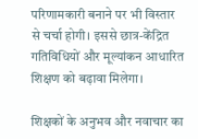परिणामकारी बनाने पर भी विस्तार से चर्चा होगी। इससे छात्र-केंद्रित गतिविधियों और मूल्यांकन आधारित शिक्षण को बढ़ावा मिलेगा।

शिक्षकों के अनुभव और नवाचार का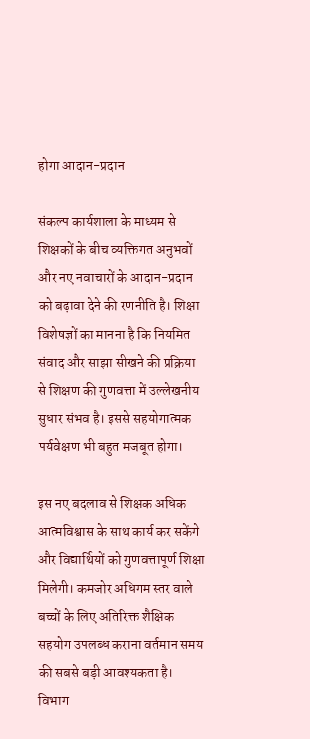होगा आदान-प्रदान

संकल्प कार्यशाला के माध्यम से शिक्षकों के बीच व्यक्तिगत अनुभवों और नए नवाचारों के आदान-प्रदान को बढ़ावा देने की रणनीति है। शिक्षा विशेषज्ञों का मानना है कि नियमित संवाद और साझा सीखने की प्रक्रिया से शिक्षण की गुणवत्ता में उल्लेखनीय सुधार संभव है। इससे सहयोगात्मक पर्यवेक्षण भी बहुत मजबूत होगा।

इस नए बदलाव से शिक्षक अधिक आत्मविश्वास के साथ कार्य कर सकेंगे और विद्यार्थियों को गुणवत्तापूर्ण शिक्षा मिलेगी। कमजोर अधिगम स्तर वाले बच्चों के लिए अतिरिक्त शैक्षिक सहयोग उपलब्ध कराना वर्तमान समय की सबसे बड़ी आवश्यकता है। विभाग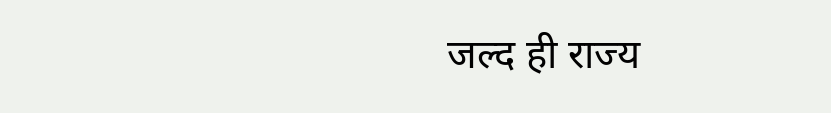जल्द ही राज्य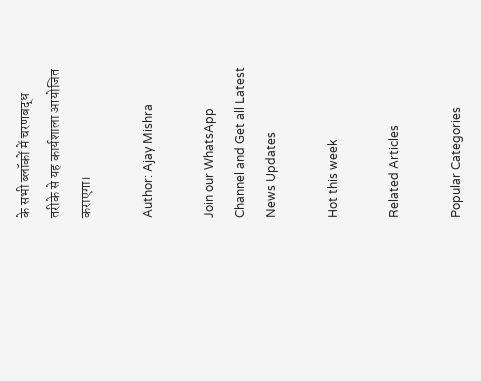के सभी ब्लॉकों में चरणबद्ध तरीके से यह कार्यशाला आयोजित कराएगा।

Author: Ajay Mishra

Join our WhatsApp Channel and Get all Latest News Updates

Hot this week

Related Articles

Popular Categories